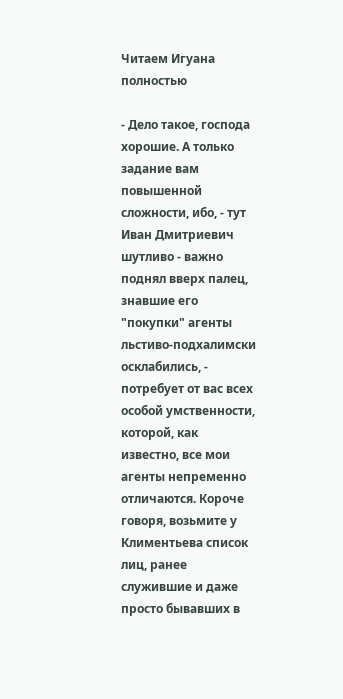Читаем Игуана полностью

- Дело такое, господа хорошие. А только задание вам повышенной сложности, ибо, - тут Иван Дмитриевич шутливо - важно поднял вверх палец, знавшие его "покупки" агенты льстиво-подхалимски осклабились, - потребует от вас всех особой умственности, которой, как известно, все мои агенты непременно отличаются. Короче говоря, возьмите у Климентьева список лиц, ранее служившие и даже просто бывавших в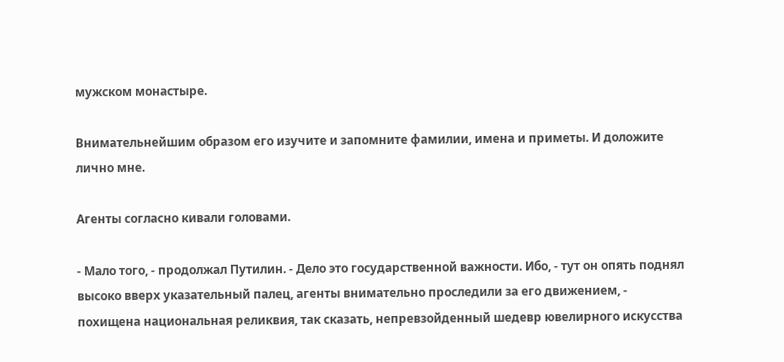мужском монастыре.

Внимательнейшим образом его изучите и запомните фамилии, имена и приметы. И доложите лично мне.

Агенты согласно кивали головами.

- Мало того, - продолжал Путилин. - Дело это государственной важности. Ибо, - тут он опять поднял высоко вверх указательный палец, агенты внимательно проследили за его движением, - похищена национальная реликвия, так сказать, непревзойденный шедевр ювелирного искусства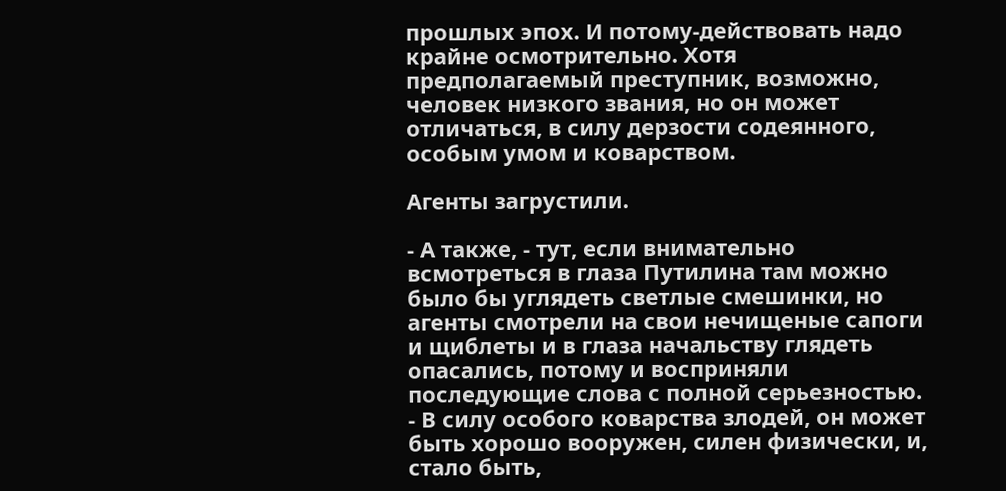прошлых эпох. И потому-действовать надо крайне осмотрительно. Хотя предполагаемый преступник, возможно, человек низкого звания, но он может отличаться, в силу дерзости содеянного, особым умом и коварством.

Агенты загрустили.

- А также, - тут, если внимательно всмотреться в глаза Путилина там можно было бы углядеть светлые смешинки, но агенты смотрели на свои нечищеные сапоги и щиблеты и в глаза начальству глядеть опасались, потому и восприняли последующие слова с полной серьезностью. - В силу особого коварства злодей, он может быть хорошо вооружен, силен физически, и, стало быть,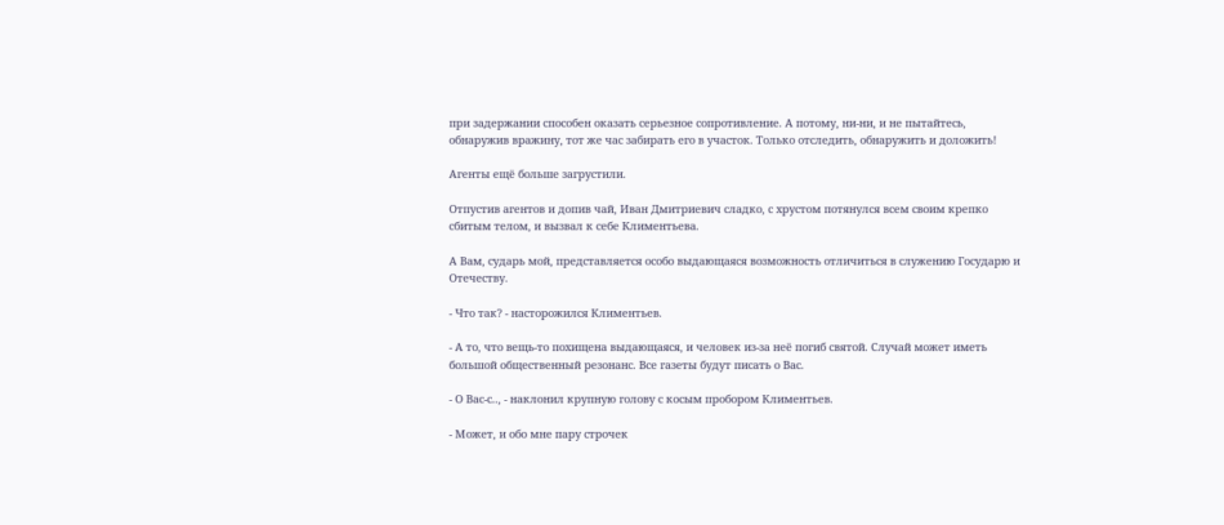при задержании способен оказать серьезное сопротивление. А потому, ни-ни, и не пытайтесь, обнаружив вражину, тот же час забирать его в участок. Только отследить, обнаружить и доложить!

Агенты ещё больше загрустили.

Отпустив агентов и допив чай, Иван Дмитриевич сладко, с хрустом потянулся всем своим крепко сбитым телом, и вызвал к себе Климентьева.

А Вам, сударь мой, представляется особо выдающаяся возможность отличиться в служению Государю и Отечеству.

- Что так? - насторожился Климентьев.

- А то, что вещь-то похищена выдающаяся, и человек из-за неё погиб святой. Случай может иметь большой общественный резонанс. Все газеты будут писать о Вас.

- О Вас-с.., - наклонил крупную голову с косым пробором Климентьев.

- Может, и обо мне пару строчек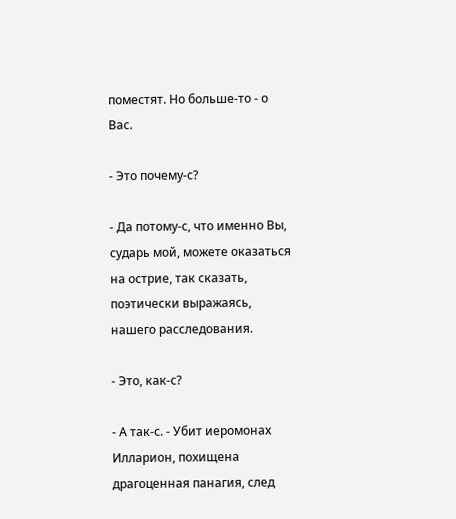поместят. Но больше-то - о Вас.

- Это почему-с?

- Да потому-с, что именно Вы, сударь мой, можете оказаться на острие, так сказать, поэтически выражаясь, нашего расследования.

- Это, как-с?

- А так-с. - Убит иеромонах Илларион, похищена драгоценная панагия, след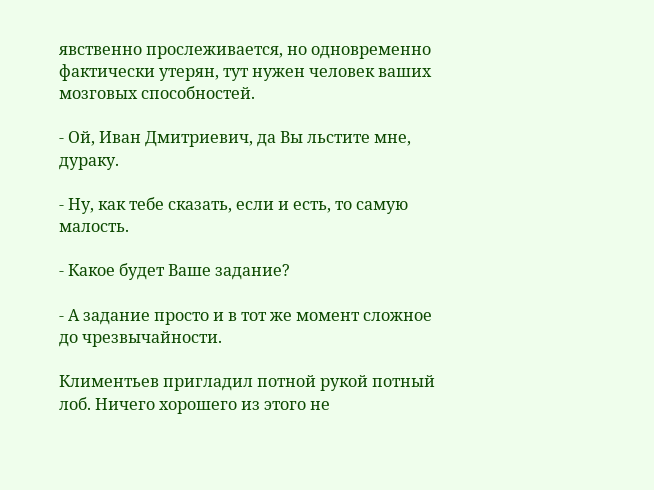явственно прослеживается, но одновременно фактически утерян, тут нужен человек ваших мозговых способностей.

- Ой, Иван Дмитриевич, да Вы льстите мне, дураку.

- Ну, как тебе сказать, если и есть, то самую малость.

- Какое будет Ваше задание?

- А задание просто и в тот же момент сложное до чрезвычайности.

Климентьев пригладил потной рукой потный лоб. Ничего хорошего из этого не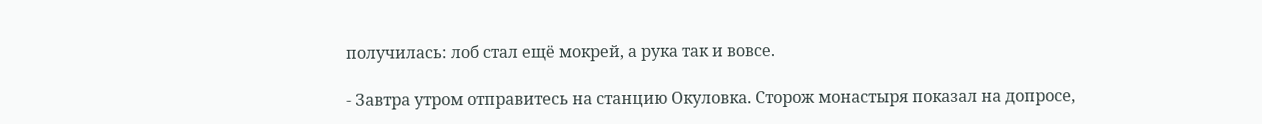получилась: лоб стал ещё мокрей, а рука так и вовсе.

- Завтра утром отправитесь на станцию Окуловка. Сторож монастыря показал на допросе,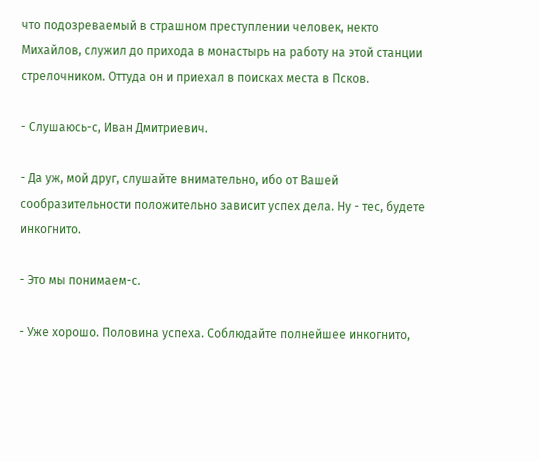что подозреваемый в страшном преступлении человек, некто Михайлов, служил до прихода в монастырь на работу на этой станции стрелочником. Оттуда он и приехал в поисках места в Псков.

- Слушаюсь-с, Иван Дмитриевич.

- Да уж, мой друг, слушайте внимательно, ибо от Вашей сообразительности положительно зависит успех дела. Ну - тес, будете инкогнито.

- Это мы понимаем-с.

- Уже хорошо. Половина успеха. Соблюдайте полнейшее инкогнито,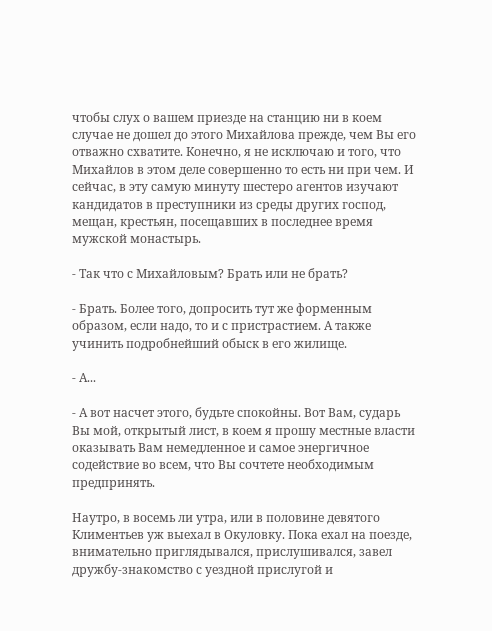чтобы слух о вашем приезде на станцию ни в коем случае не дошел до этого Михайлова прежде, чем Вы его отважно схватите. Конечно, я не исключаю и того, что Михайлов в этом деле совершенно то есть ни при чем. И сейчас, в эту самую минуту шестеро агентов изучают кандидатов в преступники из среды других господ, мещан, крестьян, посещавших в последнее время мужской монастырь.

- Так что с Михайловым? Брать или не брать?

- Брать. Более того, допросить тут же форменным образом, если надо, то и с пристрастием. А также учинить подробнейший обыск в его жилище.

- А...

- А вот насчет этого, будьте спокойны. Вот Вам, сударь Вы мой, открытый лист, в коем я прошу местные власти оказывать Вам немедленное и самое энергичное содействие во всем, что Вы сочтете необходимым предпринять.

Наутро, в восемь ли утра, или в половине девятого Климентьев уж выехал в Окуловку. Пока ехал на поезде, внимательно приглядывался, прислушивался, завел дружбу-знакомство с уездной прислугой и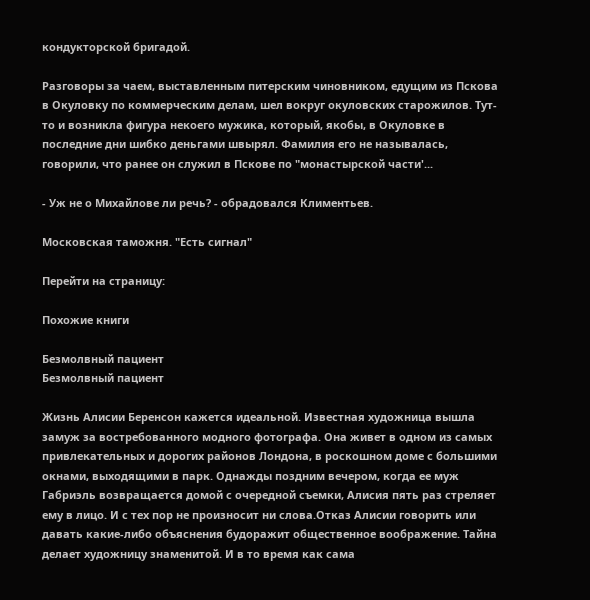кондукторской бригадой.

Разговоры за чаем, выставленным питерским чиновником, едущим из Пскова в Окуловку по коммерческим делам, шел вокруг окуловских старожилов. Тут-то и возникла фигура некоего мужика, который, якобы, в Окуловке в последние дни шибко деньгами швырял. Фамилия его не называлась, говорили, что ранее он служил в Пскове по "монастырской части'...

- Уж не о Михайлове ли речь? - обрадовался Климентьев.

Московская таможня. "Есть сигнал"

Перейти на страницу:

Похожие книги

Безмолвный пациент
Безмолвный пациент

Жизнь Алисии Беренсон кажется идеальной. Известная художница вышла замуж за востребованного модного фотографа. Она живет в одном из самых привлекательных и дорогих районов Лондона, в роскошном доме с большими окнами, выходящими в парк. Однажды поздним вечером, когда ее муж Габриэль возвращается домой с очередной съемки, Алисия пять раз стреляет ему в лицо. И с тех пор не произносит ни слова.Отказ Алисии говорить или давать какие-либо объяснения будоражит общественное воображение. Тайна делает художницу знаменитой. И в то время как сама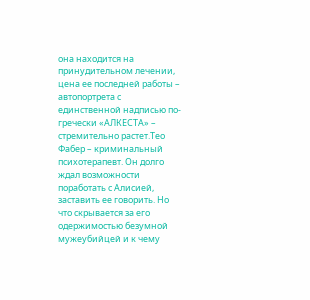она находится на принудительном лечении, цена ее последней работы – автопортрета с единственной надписью по-гречески «АЛКЕСТА» – стремительно растет.Тео Фабер – криминальный психотерапевт. Он долго ждал возможности поработать с Алисией, заставить ее говорить. Но что скрывается за его одержимостью безумной мужеубийцей и к чему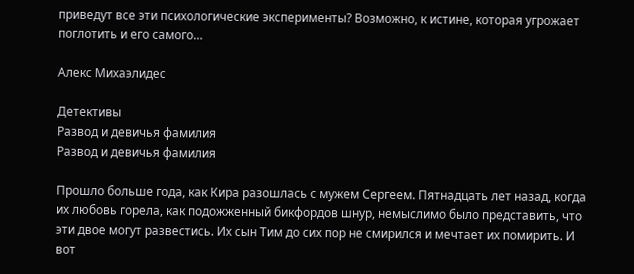приведут все эти психологические эксперименты? Возможно, к истине, которая угрожает поглотить и его самого…

Алекс Михаэлидес

Детективы
Развод и девичья фамилия
Развод и девичья фамилия

Прошло больше года, как Кира разошлась с мужем Сергеем. Пятнадцать лет назад, когда их любовь горела, как подожженный бикфордов шнур, немыслимо было представить, что эти двое могут развестись. Их сын Тим до сих пор не смирился и мечтает их помирить. И вот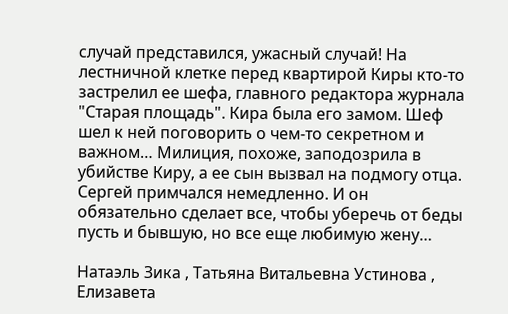случай представился, ужасный случай! На лестничной клетке перед квартирой Киры кто-то застрелил ее шефа, главного редактора журнала "Старая площадь". Кира была его замом. Шеф шел к ней поговорить о чем-то секретном и важном… Милиция, похоже, заподозрила в убийстве Киру, а ее сын вызвал на подмогу отца. Сергей примчался немедленно. И он обязательно сделает все, чтобы уберечь от беды пусть и бывшую, но все еще любимую жену…

Натаэль Зика , Татьяна Витальевна Устинова , Елизавета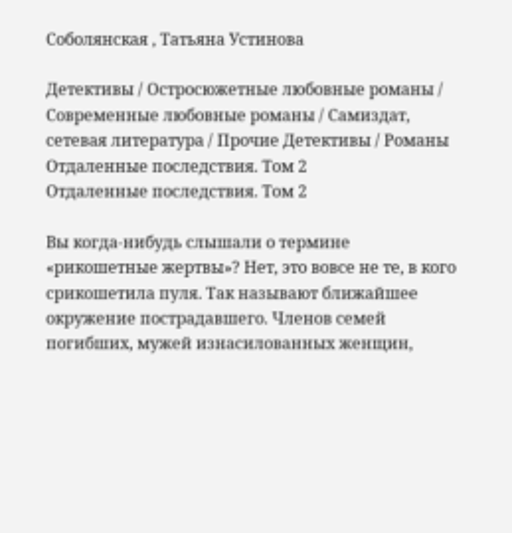Соболянская , Татьяна Устинова

Детективы / Остросюжетные любовные романы / Современные любовные романы / Самиздат, сетевая литература / Прочие Детективы / Романы
Отдаленные последствия. Том 2
Отдаленные последствия. Том 2

Вы когда-нибудь слышали о термине «рикошетные жертвы»? Нет, это вовсе не те, в кого срикошетила пуля. Так называют ближайшее окружение пострадавшего. Членов семей погибших, мужей изнасилованных женщин,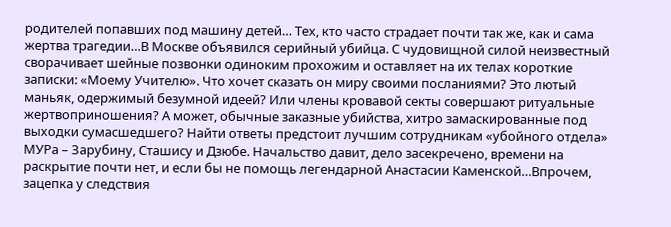родителей попавших под машину детей… Тех, кто часто страдает почти так же, как и сама жертва трагедии…В Москве объявился серийный убийца. С чудовищной силой неизвестный сворачивает шейные позвонки одиноким прохожим и оставляет на их телах короткие записки: «Моему Учителю». Что хочет сказать он миру своими посланиями? Это лютый маньяк, одержимый безумной идеей? Или члены кровавой секты совершают ритуальные жертвоприношения? А может, обычные заказные убийства, хитро замаскированные под выходки сумасшедшего? Найти ответы предстоит лучшим сотрудникам «убойного отдела» МУРа – Зарубину, Сташису и Дзюбе. Начальство давит, дело засекречено, времени на раскрытие почти нет, и если бы не помощь легендарной Анастасии Каменской…Впрочем, зацепка у следствия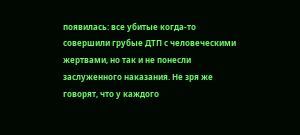появилась: все убитые когда-то совершили грубые ДТП с человеческими жертвами, но так и не понесли заслуженного наказания. Не зря же говорят, что у каждого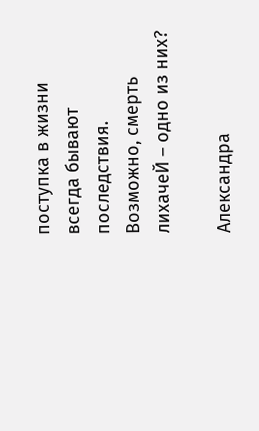поступка в жизни всегда бывают последствия. Возможно, смерть лихачеЙ – одно из них?

Александра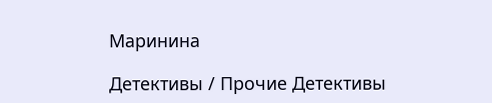Маринина

Детективы / Прочие Детективы